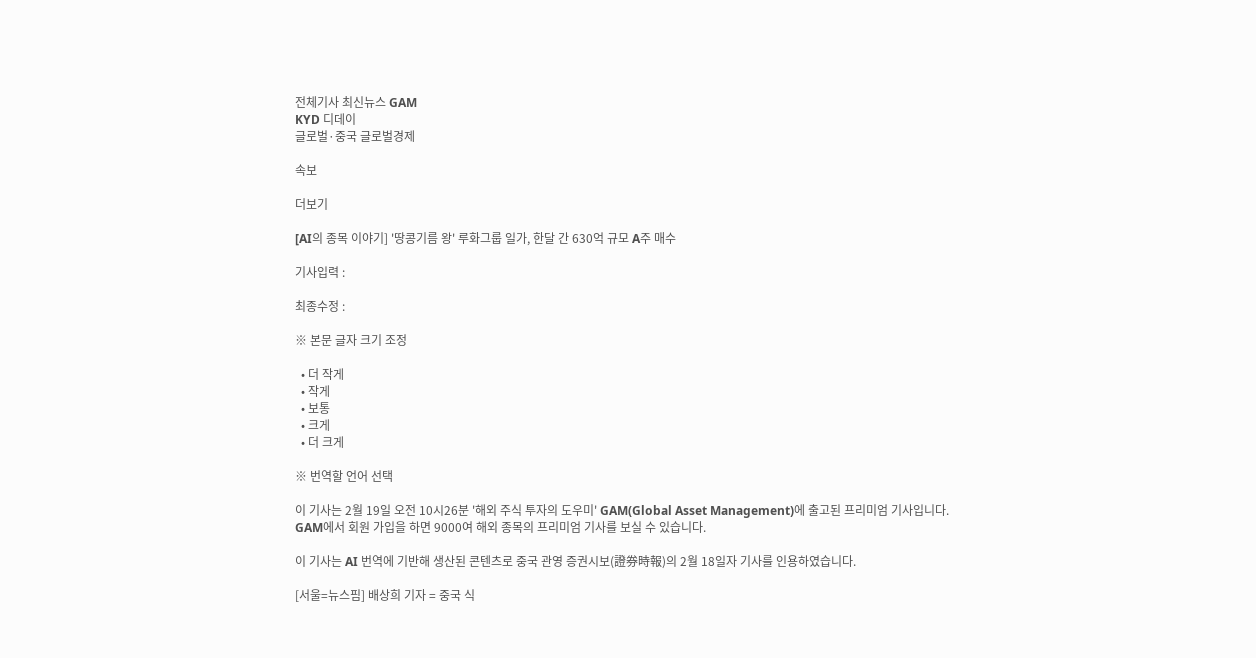전체기사 최신뉴스 GAM
KYD 디데이
글로벌·중국 글로벌경제

속보

더보기

[AI의 종목 이야기] '땅콩기름 왕' 루화그룹 일가, 한달 간 630억 규모 A주 매수

기사입력 :

최종수정 :

※ 본문 글자 크기 조정

  • 더 작게
  • 작게
  • 보통
  • 크게
  • 더 크게

※ 번역할 언어 선택

이 기사는 2월 19일 오전 10시26분 '해외 주식 투자의 도우미' GAM(Global Asset Management)에 출고된 프리미엄 기사입니다. GAM에서 회원 가입을 하면 9000여 해외 종목의 프리미엄 기사를 보실 수 있습니다.

이 기사는 AI 번역에 기반해 생산된 콘텐츠로 중국 관영 증권시보(證券時報)의 2월 18일자 기사를 인용하였습니다.

[서울=뉴스핌] 배상희 기자 = 중국 식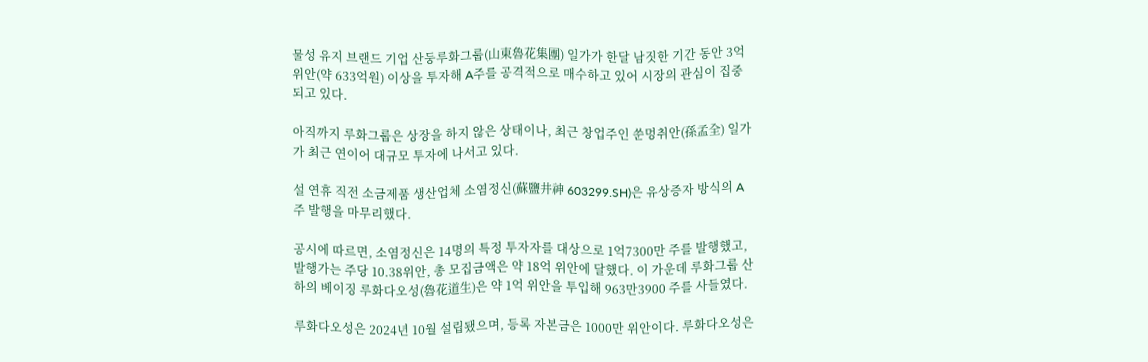물성 유지 브랜드 기업 산둥루화그룹(山東魯花集團) 일가가 한달 남짓한 기간 동안 3억 위안(약 633억원) 이상을 투자해 A주를 공격적으로 매수하고 있어 시장의 관심이 집중되고 있다.

아직까지 루화그룹은 상장을 하지 않은 상태이나, 최근 창업주인 쑨멍취안(孫孟全) 일가가 최근 연이어 대규모 투자에 나서고 있다.

설 연휴 직전 소금제품 생산업체 소염정신(蘇鹽井神 603299.SH)은 유상증자 방식의 A주 발행을 마무리했다.

공시에 따르면, 소염정신은 14명의 특정 투자자를 대상으로 1억7300만 주를 발행했고, 발행가는 주당 10.38위안, 총 모집금액은 약 18억 위안에 달했다. 이 가운데 루화그룹 산하의 베이징 루화다오성(魯花道生)은 약 1억 위안을 투입해 963만3900 주를 사들였다.

루화다오성은 2024년 10월 설립됐으며, 등록 자본금은 1000만 위안이다. 루화다오성은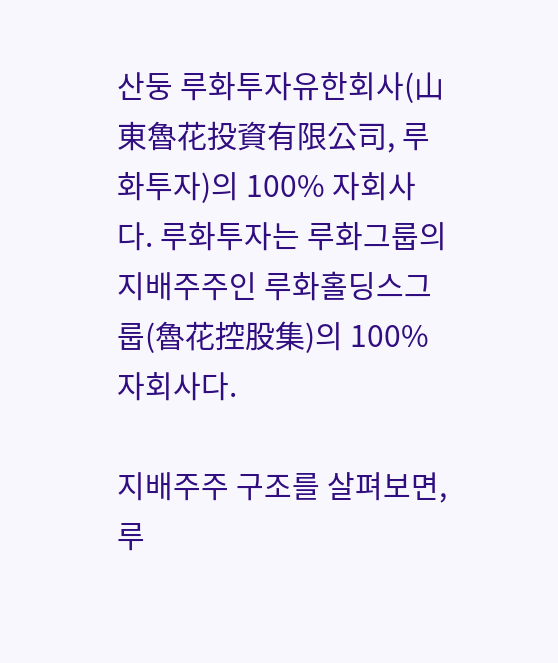산둥 루화투자유한회사(山東魯花投資有限公司, 루화투자)의 100% 자회사다. 루화투자는 루화그룹의 지배주주인 루화홀딩스그룹(魯花控股集)의 100% 자회사다.

지배주주 구조를 살펴보면, 루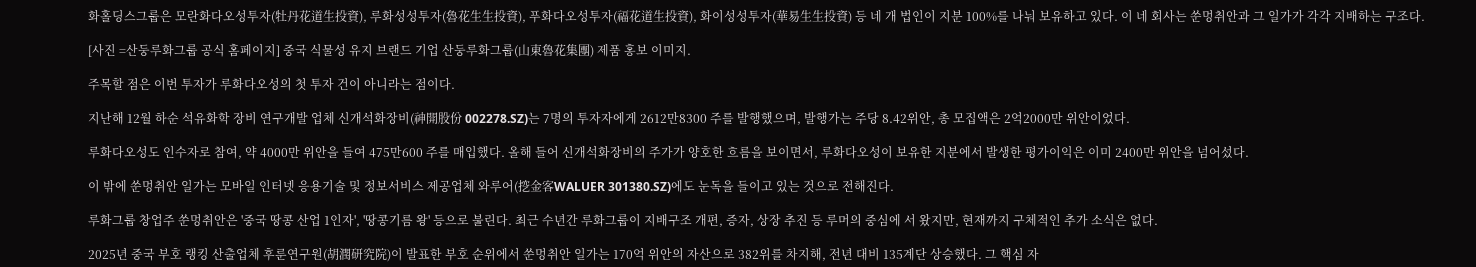화홀딩스그룹은 모란화다오성투자(牡丹花道生投資), 루화성성투자(魯花生生投資), 푸화다오성투자(福花道生投資), 화이성성투자(華易生生投資) 등 네 개 법인이 지분 100%를 나눠 보유하고 있다. 이 네 회사는 쑨멍취안과 그 일가가 각각 지배하는 구조다.

[사진 =산둥루화그룹 공식 홈페이지] 중국 식물성 유지 브랜드 기업 산둥루화그룹(山東魯花集團) 제품 홍보 이미지.

주목할 점은 이번 투자가 루화다오성의 첫 투자 건이 아니라는 점이다.

지난해 12월 하순 석유화학 장비 연구개발 업체 신개석화장비(神開股份 002278.SZ)는 7명의 투자자에게 2612만8300 주를 발행했으며, 발행가는 주당 8.42위안, 총 모집액은 2억2000만 위안이었다.

루화다오성도 인수자로 참여, 약 4000만 위안을 들여 475만600 주를 매입했다. 올해 들어 신개석화장비의 주가가 양호한 흐름을 보이면서, 루화다오성이 보유한 지분에서 발생한 평가이익은 이미 2400만 위안을 넘어섰다.

이 밖에 쑨멍취안 일가는 모바일 인터넷 응용기술 및 정보서비스 제공업체 와루어(挖金客WALUER 301380.SZ)에도 눈독을 들이고 있는 것으로 전해진다.

루화그룹 창업주 쑨멍취안은 '중국 땅콩 산업 1인자', '땅콩기름 왕' 등으로 불린다. 최근 수년간 루화그룹이 지배구조 개편, 증자, 상장 추진 등 루머의 중심에 서 왔지만, 현재까지 구체적인 추가 소식은 없다.

2025년 중국 부호 랭킹 산출업체 후룬연구원(胡潤研究院)이 발표한 부호 순위에서 쑨멍취안 일가는 170억 위안의 자산으로 382위를 차지해, 전년 대비 135계단 상승했다. 그 핵심 자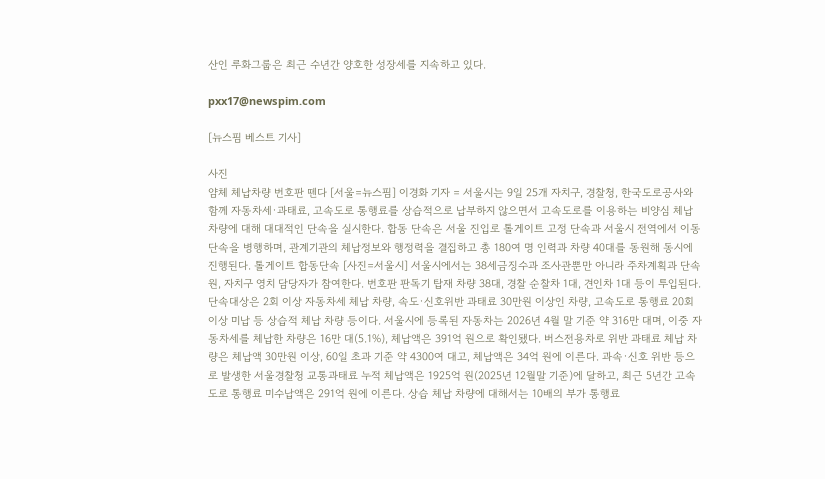산인 루화그룹은 최근 수년간 양호한 성장세를 지속하고 있다.

pxx17@newspim.com

[뉴스핌 베스트 기사]

사진
얌체 체납차량 번호판 뗀다 [서울=뉴스핌] 이경화 기자 = 서울시는 9일 25개 자치구, 경찰청, 한국도로공사와 함께 자동차세·과태료, 고속도로 통행료를 상습적으로 납부하지 않으면서 고속도로를 이용하는 비양심 체납 차량에 대해 대대적인 단속을 실시한다. 합동 단속은 서울 진입로 톨게이트 고정 단속과 서울시 전역에서 이동 단속을 병행하며, 관계기관의 체납정보와 행정력을 결집하고 총 180여 명 인력과 차량 40대를 동원해 동시에 진행된다. 톨게이트 합동단속 [사진=서울시] 서울시에서는 38세금징수과 조사관뿐만 아니라 주차계획과 단속원, 자치구 영치 담당자가 참여한다. 번호판 판독기 탑재 차량 38대, 경찰 순찰차 1대, 견인차 1대 등이 투입된다. 단속대상은 2회 이상 자동차세 체납 차량, 속도·신호위반 과태료 30만원 이상인 차량, 고속도로 통행료 20회 이상 미납 등 상습적 체납 차량 등이다. 서울시에 등록된 자동차는 2026년 4월 말 기준 약 316만 대며, 이중 자동차세를 체납한 차량은 16만 대(5.1%), 체납액은 391억 원으로 확인됐다. 버스전용차로 위반 과태료 체납 차량은 체납액 30만원 이상, 60일 초과 기준 약 4300여 대고, 체납액은 34억 원에 이른다. 과속·신호 위반 등으로 발생한 서울경찰청 교통과태료 누적 체납액은 1925억 원(2025년 12월말 기준)에 달하고, 최근 5년간 고속도로 통행료 미수납액은 291억 원에 이른다. 상습 체납 차량에 대해서는 10배의 부가 통행료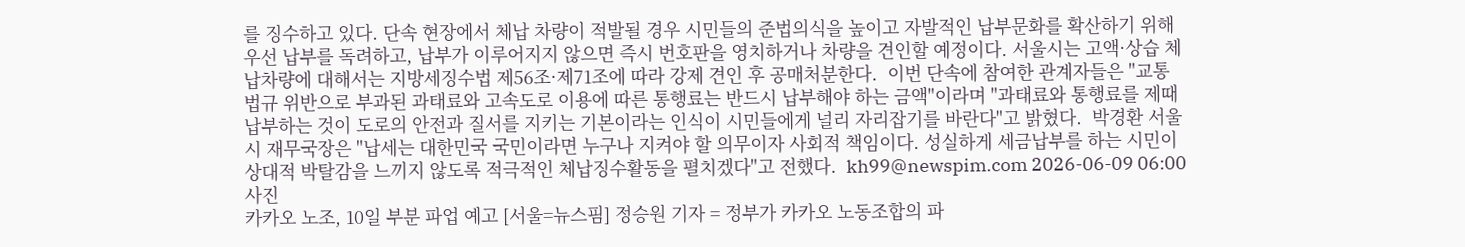를 징수하고 있다. 단속 현장에서 체납 차량이 적발될 경우 시민들의 준법의식을 높이고 자발적인 납부문화를 확산하기 위해 우선 납부를 독려하고, 납부가 이루어지지 않으면 즉시 번호판을 영치하거나 차량을 견인할 예정이다. 서울시는 고액·상습 체납차량에 대해서는 지방세징수법 제56조·제71조에 따라 강제 견인 후 공매처분한다.  이번 단속에 참여한 관계자들은 "교통 법규 위반으로 부과된 과태료와 고속도로 이용에 따른 통행료는 반드시 납부해야 하는 금액"이라며 "과태료와 통행료를 제때 납부하는 것이 도로의 안전과 질서를 지키는 기본이라는 인식이 시민들에게 널리 자리잡기를 바란다"고 밝혔다.  박경환 서울시 재무국장은 "납세는 대한민국 국민이라면 누구나 지켜야 할 의무이자 사회적 책임이다. 성실하게 세금납부를 하는 시민이 상대적 박탈감을 느끼지 않도록 적극적인 체납징수활동을 펼치겠다"고 전했다.  kh99@newspim.com 2026-06-09 06:00
사진
카카오 노조, 10일 부분 파업 예고 [서울=뉴스핌] 정승원 기자 = 정부가 카카오 노동조합의 파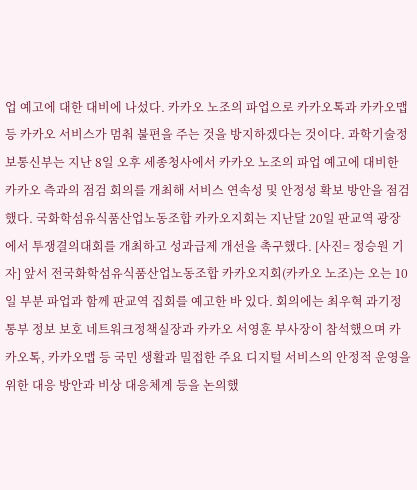업 예고에 대한 대비에 나섰다. 카카오 노조의 파업으로 카카오톡과 카카오맵 등 카카오 서비스가 멈춰 불편을 주는 것을 방지하겠다는 것이다. 과학기술정보통신부는 지난 8일 오후 세종청사에서 카카오 노조의 파업 예고에 대비한 카카오 측과의 점검 회의를 개최해 서비스 연속성 및 안정성 확보 방안을 점검했다. 국화학섬유식품산업노동조합 카카오지회는 지난달 20일 판교역 광장에서 투쟁결의대회를 개최하고 성과급제 개선을 촉구했다. [사진= 정승원 기자] 앞서 전국화학섬유식품산업노동조합 카카오지회(카카오 노조)는 오는 10일 부분 파업과 함께 판교역 집회를 예고한 바 있다. 회의에는 최우혁 과기정통부 정보 보호 네트워크정책실장과 카카오 서영훈 부사장이 참석했으며 카카오톡, 카카오맵 등 국민 생활과 밀접한 주요 디지털 서비스의 안정적 운영을 위한 대응 방안과 비상 대응체계 등을 논의했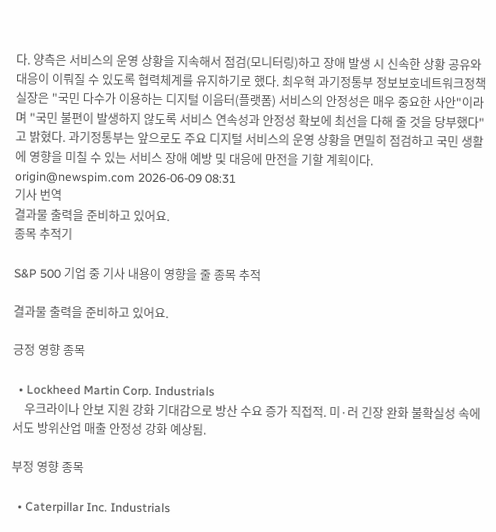다. 양측은 서비스의 운영 상황을 지속해서 점검(모니터링)하고 장애 발생 시 신속한 상황 공유와 대응이 이뤄질 수 있도록 협력체계를 유지하기로 했다. 최우혁 과기정통부 정보보호네트워크정책실장은 "국민 다수가 이용하는 디지털 이음터(플랫폼) 서비스의 안정성은 매우 중요한 사안"이라며 "국민 불편이 발생하지 않도록 서비스 연속성과 안정성 확보에 최선을 다해 줄 것을 당부했다"고 밝혔다. 과기정통부는 앞으로도 주요 디지털 서비스의 운영 상황을 면밀히 점검하고 국민 생활에 영향을 미칠 수 있는 서비스 장애 예방 및 대응에 만전을 기할 계획이다. origin@newspim.com 2026-06-09 08:31
기사 번역
결과물 출력을 준비하고 있어요.
종목 추적기

S&P 500 기업 중 기사 내용이 영향을 줄 종목 추적

결과물 출력을 준비하고 있어요.

긍정 영향 종목

  • Lockheed Martin Corp. Industrials
    우크라이나 안보 지원 강화 기대감으로 방산 수요 증가 직접적. 미·러 긴장 완화 불확실성 속에서도 방위산업 매출 안정성 강화 예상됨.

부정 영향 종목

  • Caterpillar Inc. Industrials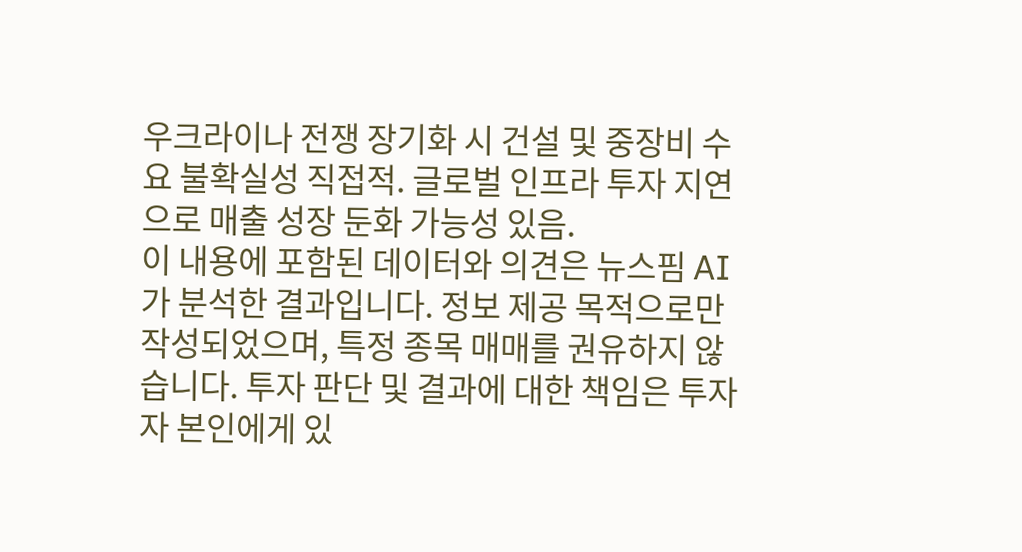우크라이나 전쟁 장기화 시 건설 및 중장비 수요 불확실성 직접적. 글로벌 인프라 투자 지연으로 매출 성장 둔화 가능성 있음.
이 내용에 포함된 데이터와 의견은 뉴스핌 AI가 분석한 결과입니다. 정보 제공 목적으로만 작성되었으며, 특정 종목 매매를 권유하지 않습니다. 투자 판단 및 결과에 대한 책임은 투자자 본인에게 있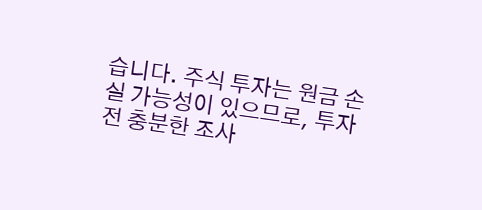습니다. 주식 투자는 원금 손실 가능성이 있으므로, 투자 전 충분한 조사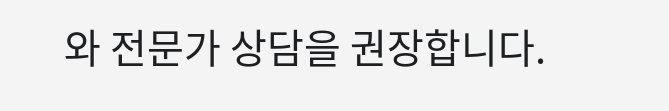와 전문가 상담을 권장합니다.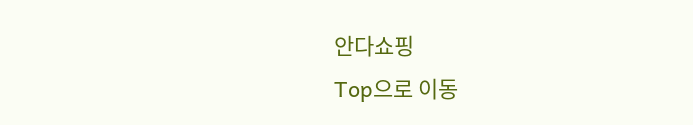안다쇼핑
Top으로 이동